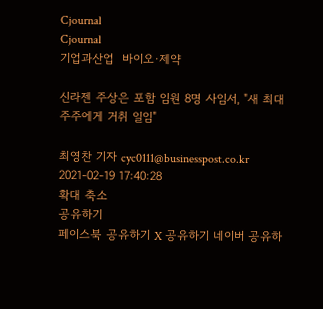Cjournal
Cjournal
기업과산업  바이오·제약

신라젠 주상은 포함 임원 8명 사임서, "새 최대주주에게 거취 일임"

최영찬 기자 cyc0111@businesspost.co.kr 2021-02-19 17:40:28
확대 축소
공유하기
페이스북 공유하기 X 공유하기 네이버 공유하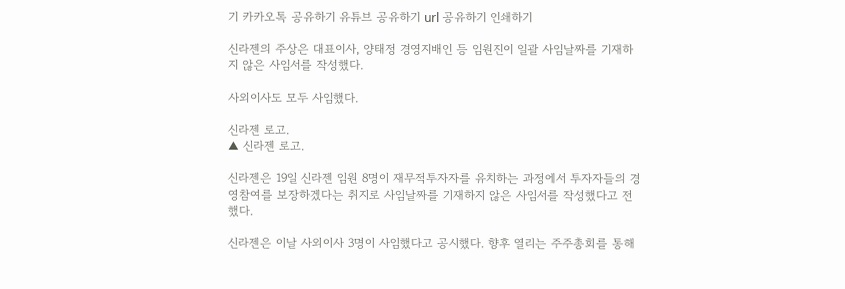기 카카오톡 공유하기 유튜브 공유하기 url 공유하기 인쇄하기

신라젠의 주상은 대표이사, 양태정 경영지배인 등 임원진이 일괄 사임날짜를 기재하지 않은 사임서를 작성했다.

사외이사도 모두 사임했다.

신라젠 로고.
▲ 신라젠 로고.

신라젠은 19일 신라젠 임원 8명이 재무적투자자를 유치하는 과정에서 투자자들의 경영참여를 보장하겠다는 취지로 사임날짜를 기재하지 않은 사임서를 작성했다고 전했다.

신라젠은 이날 사외이사 3명이 사임했다고 공시했다. 향후 열리는 주주총회를 통해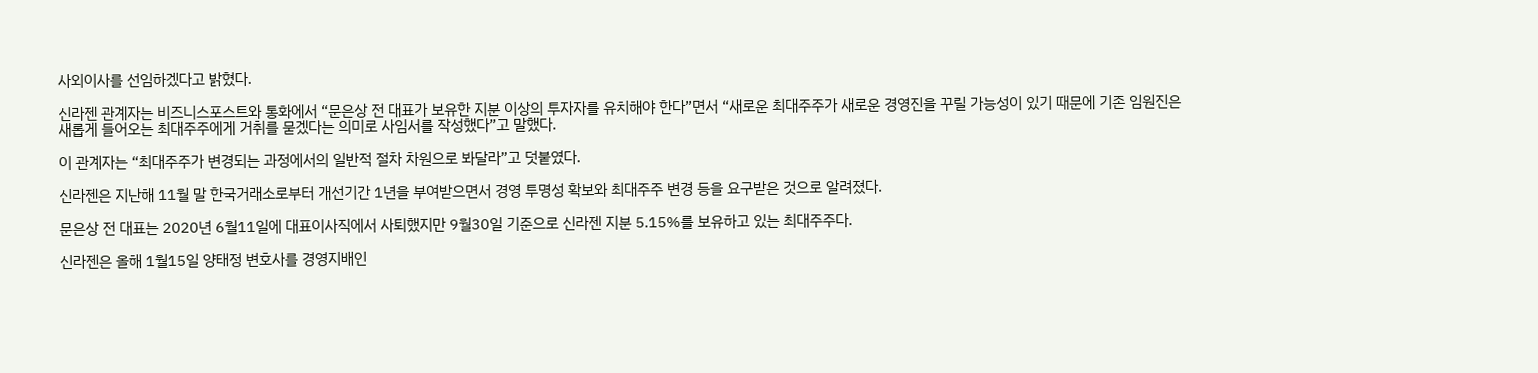사외이사를 선임하겠다고 밝혔다.

신라젠 관계자는 비즈니스포스트와 통화에서 “문은상 전 대표가 보유한 지분 이상의 투자자를 유치해야 한다”면서 “새로운 최대주주가 새로운 경영진을 꾸릴 가능성이 있기 때문에 기존 임원진은 새롭게 들어오는 최대주주에게 거취를 묻겠다는 의미로 사임서를 작성했다”고 말했다.

이 관계자는 “최대주주가 변경되는 과정에서의 일반적 절차 차원으로 봐달라”고 덧붙였다.

신라젠은 지난해 11월 말 한국거래소로부터 개선기간 1년을 부여받으면서 경영 투명성 확보와 최대주주 변경 등을 요구받은 것으로 알려졌다.

문은상 전 대표는 2020년 6월11일에 대표이사직에서 사퇴했지만 9월30일 기준으로 신라젠 지분 5.15%를 보유하고 있는 최대주주다.

신라젠은 올해 1월15일 양태정 변호사를 경영지배인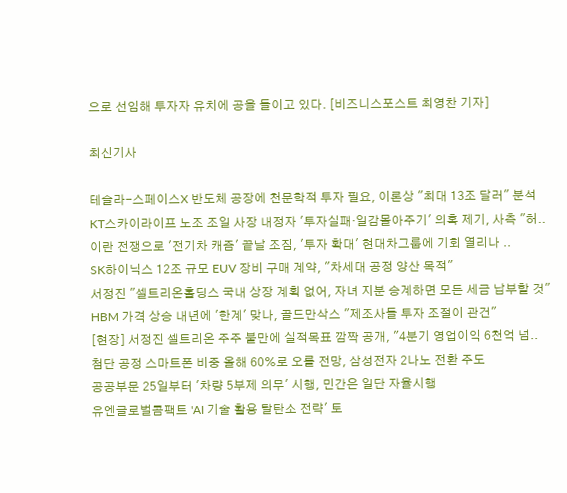으로 선임해 투자자 유치에 공을 들이고 있다. [비즈니스포스트 최영찬 기자]

최신기사

테슬라-스페이스X 반도체 공장에 천문학적 투자 필요, 이론상 "최대 13조 달러" 분석
KT스카이라이프 노조 조일 사장 내정자 '투자실패·일감몰아주기' 의혹 제기, 사측 "허..
이란 전쟁으로 '전기차 캐즘' 끝날 조짐, '투자 확대' 현대차그룹에 기회 열리나 ..
SK하이닉스 12조 규모 EUV 장비 구매 계약, "차세대 공정 양산 목적"
서정진 "셀트리온홀딩스 국내 상장 계획 없어, 자녀 지분 승계하면 모든 세금 납부할 것"
HBM 가격 상승 내년에 '한계' 맞나, 골드만삭스 "제조사들 투자 조절이 관건"
[현장] 서정진 셀트리온 주주 불만에 실적목표 깜짝 공개, "4분기 영업이익 6천억 넘..
첨단 공정 스마트폰 비중 올해 60%로 오를 전망, 삼성전자 2나노 전환 주도
공공부문 25일부터 '차량 5부제 의무' 시행, 민간은 일단 자율시행
유엔글로벌콤팩트 'AI 기술 활용 탈탄소 전략' 토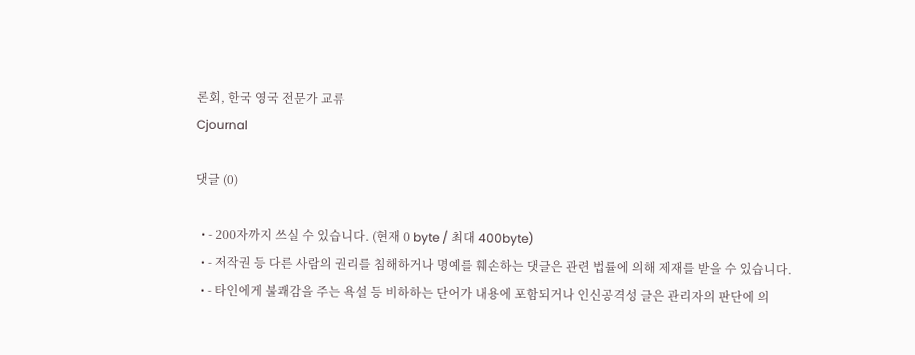론회, 한국 영국 전문가 교류
Cjournal

댓글 (0)

  • - 200자까지 쓰실 수 있습니다. (현재 0 byte / 최대 400byte)
  • - 저작권 등 다른 사람의 권리를 침해하거나 명예를 훼손하는 댓글은 관련 법률에 의해 제재를 받을 수 있습니다.
  • - 타인에게 불쾌감을 주는 욕설 등 비하하는 단어가 내용에 포함되거나 인신공격성 글은 관리자의 판단에 의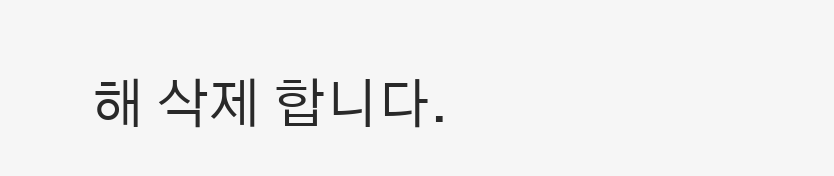해 삭제 합니다.